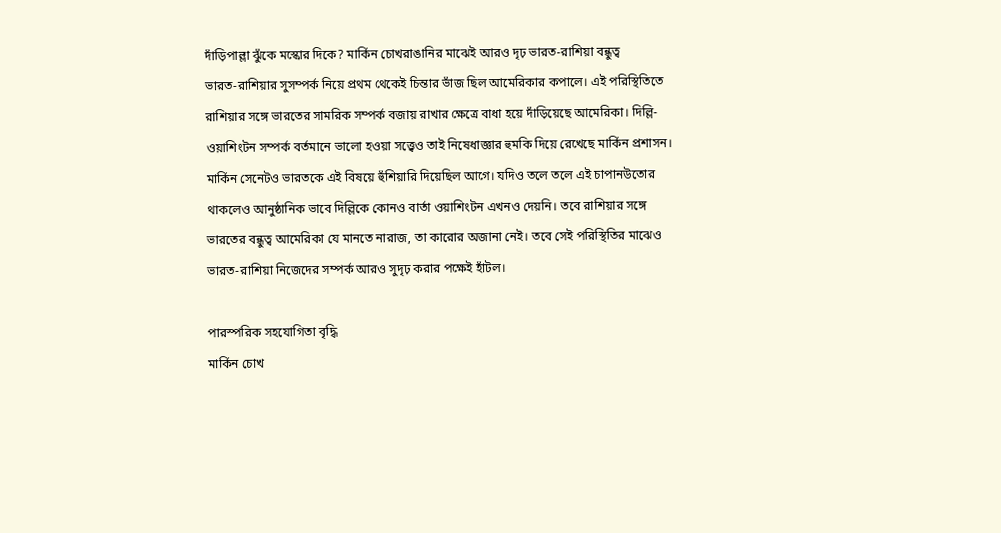দাঁড়িপাল্লা ঝুঁকে মস্কোর দিকে? মার্কিন চোখরাঙানির মাঝেই আরও দৃঢ় ভারত-রাশিয়া বন্ধুত্ব
ভারত-রাশিয়ার সুসম্পর্ক নিয়ে প্রথম থেকেই চিন্তার ভাঁজ ছিল আমেরিকার কপালে। এই পরিস্থিতিতে রাশিয়ার সঙ্গে ভারতের সামরিক সম্পর্ক বজায় রাখার ক্ষেত্রে বাধা হয়ে দাঁড়িয়েছে আমেরিকা। দিল্লি-ওয়াশিংটন সম্পর্ক বর্তমানে ভালো হওয়া সত্ত্বেও তাই নিষেধাজ্ঞার হুমকি দিয়ে রেখেছে মার্কিন প্রশাসন। মার্কিন সেনেটও ভারতকে এই বিষয়ে হুঁশিয়ারি দিয়েছিল আগে। যদিও তলে তলে এই চাপানউতোর থাকলেও আনুষ্ঠানিক ভাবে দিল্লিকে কোনও বার্তা ওয়াশিংটন এখনও দেয়নি। তবে রাশিয়ার সঙ্গে ভারতের বন্ধুত্ব আমেরিকা যে মানতে নারাজ, তা কারোর অজানা নেই। তবে সেই পরিস্থিতির মাঝেও ভারত-রাশিয়া নিজেদের সম্পর্ক আরও সুদৃঢ় করার পক্ষেই হাঁটল।

পারস্পরিক সহযোগিতা বৃদ্ধি
মার্কিন চোখ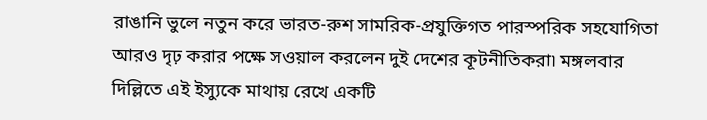রাঙানি ভুলে নতুন করে ভারত-রুশ সামরিক-প্রযুক্তিগত পারস্পরিক সহযোগিতা আরও দৃঢ় করার পক্ষে সওয়াল করলেন দুই দেশের কূটনীতিকরা৷ মঙ্গলবার দিল্লিতে এই ইস্যুকে মাথায় রেখে একটি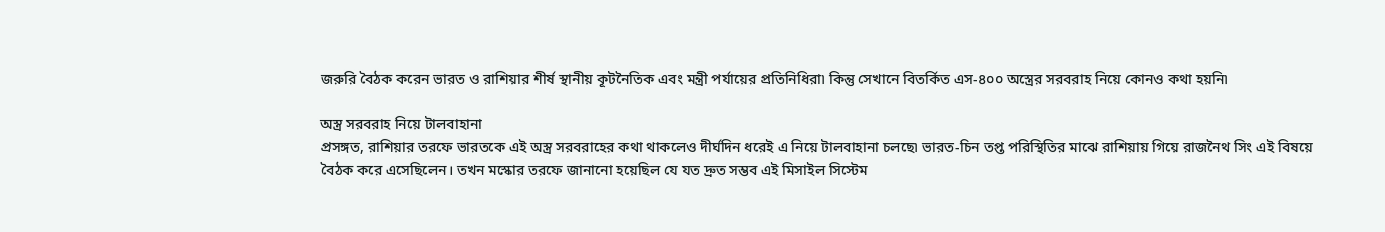জরুরি বৈঠক করেন ভারত ও রাশিয়ার শীর্ষ স্থানীয় কূটনৈতিক এবং মন্ত্রী পর্যায়ের প্রতিনিধিরা৷ কিন্তু সেখানে বিতর্কিত এস-৪০০ অস্ত্রের সরবরাহ নিয়ে কোনও কথা হয়নি৷

অস্ত্র সরবরাহ নিয়ে টালবাহানা
প্রসঙ্গত, রাশিয়ার তরফে ভারতকে এই অস্ত্র সরবরাহের কথা থাকলেও দীর্ঘদিন ধরেই এ নিয়ে টালবাহানা চলছে৷ ভারত-চিন তপ্ত পরিস্থিতির মাঝে রাশিয়ায় গিয়ে রাজনৈথ সিং এই বিষয়ে বৈঠক করে এসেছিলেন। তখন মস্কোর তরফে জানানো হয়েছিল যে যত দ্রুত সম্ভব এই মিসাইল সিস্টেম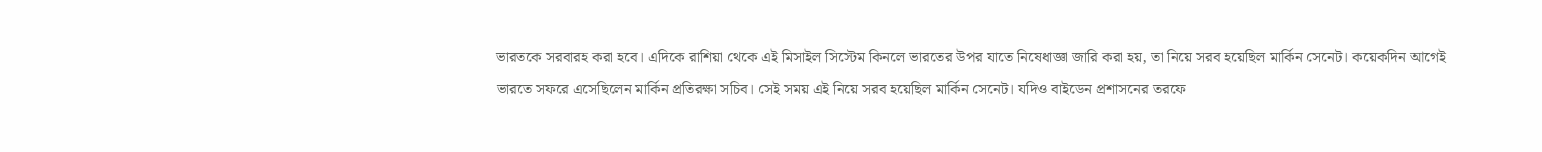ভারতকে সরবারহ করা হবে। এদিকে রাশিয়া থেকে এই মিসাইল সিস্টেম কিনলে ভারতের উপর যাতে নিষেধাজ্ঞা জারি করা হয়, তা নিয়ে সরব হয়েছিল মার্কিন সেনেট। কয়েকদিন আগেই ভারতে সফরে এসেছিলেন মার্কিন প্রতিরক্ষা সচিব। সেই সময় এই নিয়ে সরব হয়েছিল মার্কিন সেনেট। যদিও বাইডেন প্রশাসনের তরফে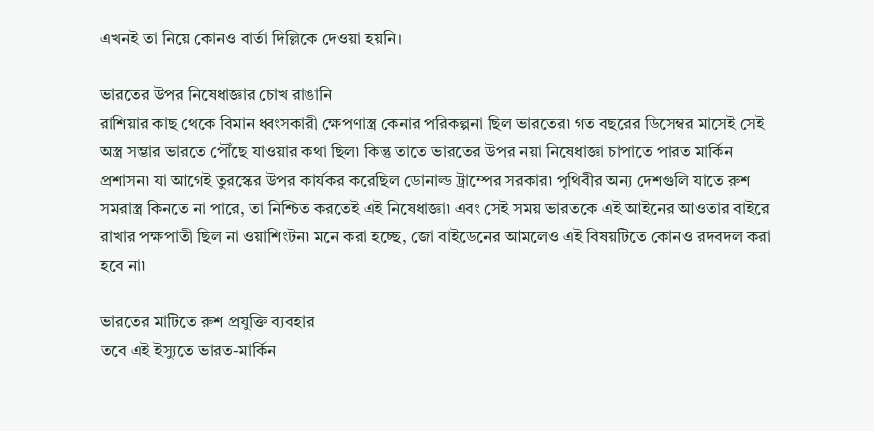এখনই তা নিয়ে কোনও বার্তা দিল্লিকে দেওয়া হয়নি।

ভারতের উপর নিষেধাজ্ঞার চোখ রাঙানি
রাশিয়ার কাছ থেকে বিমান ধ্বংসকারী ক্ষেপণাস্ত্র কেনার পরিকল্পনা ছিল ভারতের৷ গত বছরের ডিসেম্বর মাসেই সেই অস্ত্র সম্ভার ভারতে পৌঁছে যাওয়ার কথা ছিল৷ কিন্তু তাতে ভারতের উপর নয়া নিষেধাজ্ঞা চাপাতে পারত মার্কিন প্রশাসন৷ যা আগেই তুরস্কের উপর কার্যকর করেছিল ডোনাল্ড ট্রাম্পের সরকার৷ পৃথিবীর অন্য দেশগুলি যাতে রুশ সমরাস্ত্র কিনতে না পারে, তা নিশ্চিত করতেই এই নিষেধাজ্ঞা৷ এবং সেই সময় ভারতকে এই আইনের আওতার বাইরে রাখার পক্ষপাতী ছিল না ওয়াশিংটন৷ মনে করা হচ্ছে, জো বাইডেনের আমলেও এই বিষয়টিতে কোনও রদবদল করা হবে না৷

ভারতের মাটিতে রুশ প্রযুক্তি ব্যবহার
তবে এই ইস্যুতে ভারত-মার্কিন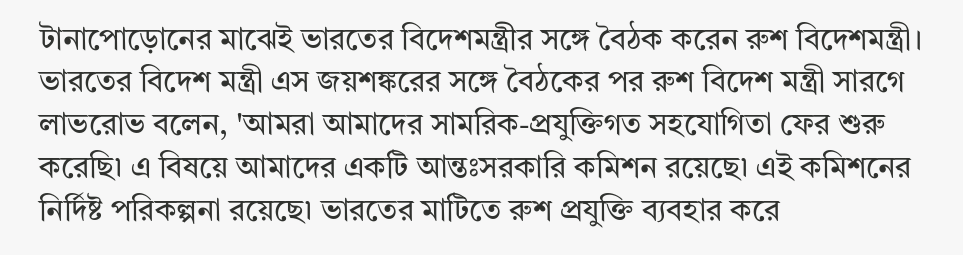টানাপোড়োনের মাঝেই ভারতের বিদেশমন্ত্রীর সঙ্গে বৈঠক করেন রুশ বিদেশমন্ত্রী। ভারতের বিদেশ মন্ত্রী এস জয়শঙ্করের সঙ্গে বৈঠকের পর রুশ বিদেশ মন্ত্রী সারগে লাভরোভ বলেন, 'আমরা আমাদের সামরিক-প্রযুক্তিগত সহযোগিতা ফের শুরু করেছি৷ এ বিষয়ে আমাদের একটি আন্তঃসরকারি কমিশন রয়েছে৷ এই কমিশনের নির্দিষ্ট পরিকল্পনা রয়েছে৷ ভারতের মাটিতে রুশ প্রযুক্তি ব্যবহার করে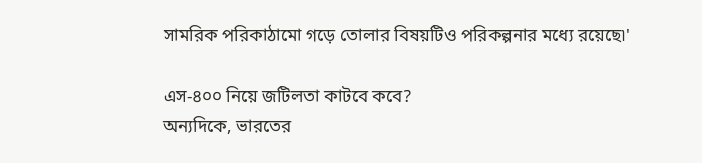সামরিক পরিকাঠামো গড়ে তোলার বিষয়টিও পরিকল্পনার মধ্যে রয়েছে৷'

এস-৪০০ নিয়ে জটিলতা কাটবে কবে?
অন্যদিকে, ভারতের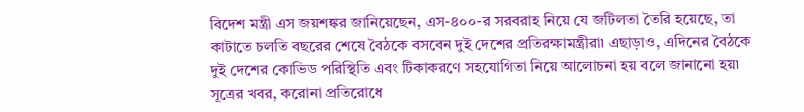বিদেশ মন্ত্রী এস জয়শঙ্কর জানিয়েছেন, এস-৪০০-র সরবরাহ নিয়ে যে জটিলতা তৈরি হয়েছে, তা কাটাতে চলতি বছরের শেষে বৈঠকে বসবেন দুই দেশের প্রতিরক্ষামন্ত্রীরা৷ এছাড়াও, এদিনের বৈঠকে দুই দেশের কোভিড পরিস্থিতি এবং টিকাকরণে সহযোগিতা নিয়ে আলোচনা হয় বলে জানানো হয়৷ সূত্রের খবর, করোনা প্রতিরোধে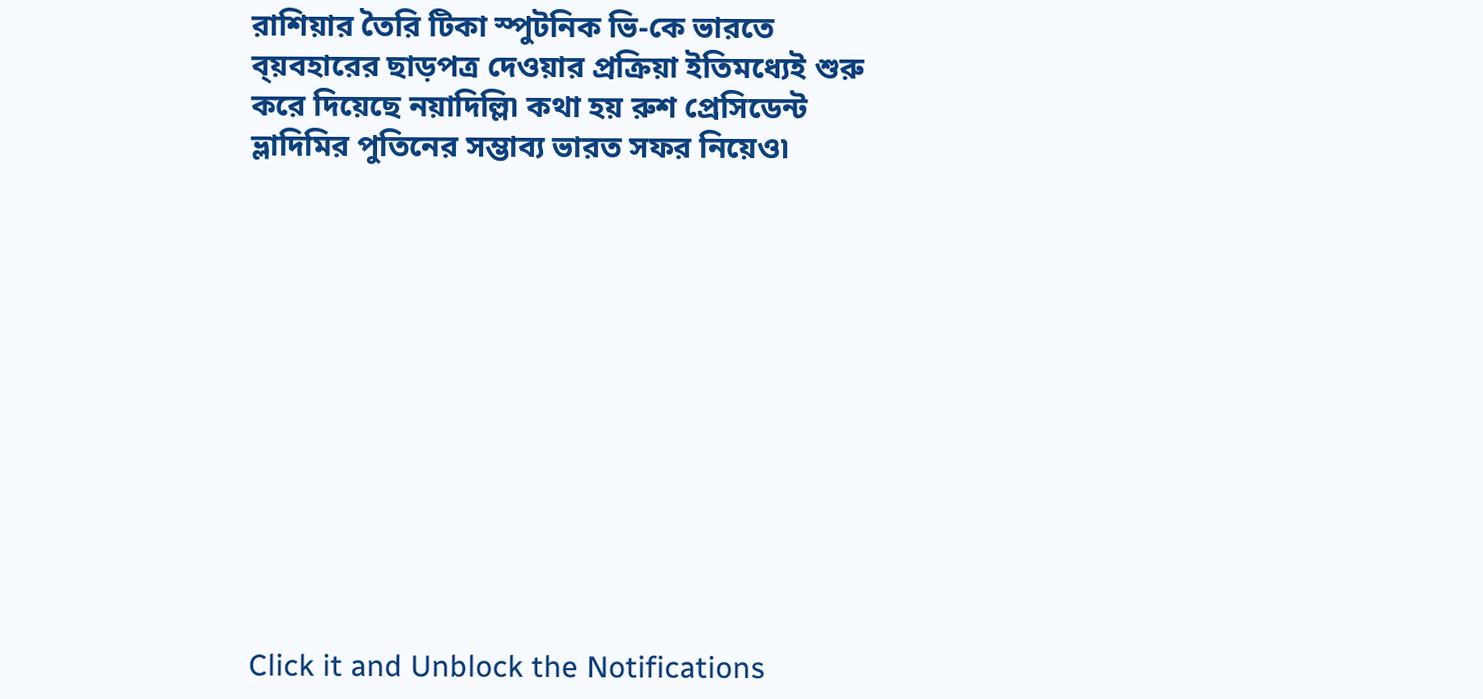রাশিয়ার তৈরি টিকা স্পুটনিক ভি-কে ভারতে ব্য়বহারের ছাড়পত্র দেওয়ার প্রক্রিয়া ইতিমধ্যেই শুরু করে দিয়েছে নয়াদিল্লি৷ কথা হয় রুশ প্রেসিডেন্ট ভ্লাদিমির পুতিনের সম্ভাব্য ভারত সফর নিয়েও৷












Click it and Unblock the Notifications